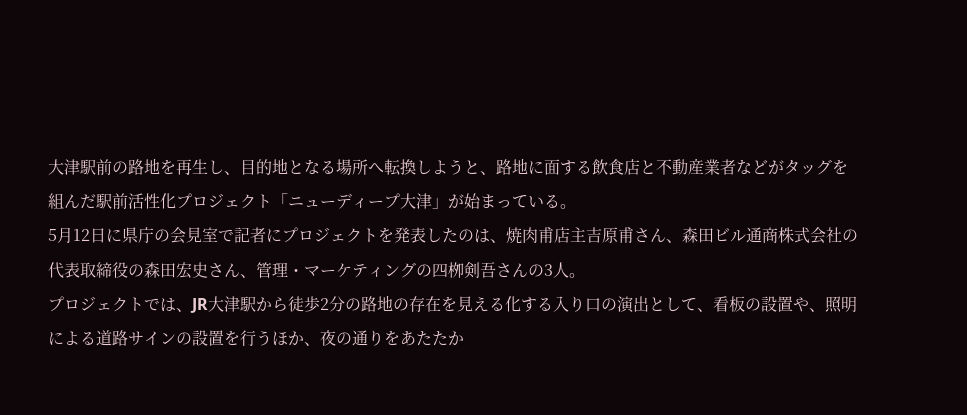大津駅前の路地を再生し、目的地となる場所へ転換しようと、路地に面する飲食店と不動産業者などがタッグを組んだ駅前活性化プロジェクト「ニューディープ大津」が始まっている。
5月12日に県庁の会見室で記者にプロジェクトを発表したのは、焼肉甫店主吉原甫さん、森田ビル通商株式会社の代表取締役の森田宏史さん、管理・マーケティングの四栁剣吾さんの3人。
プロジェクトでは、JR大津駅から徒歩2分の路地の存在を見える化する入り口の演出として、看板の設置や、照明による道路サインの設置を行うほか、夜の通りをあたたか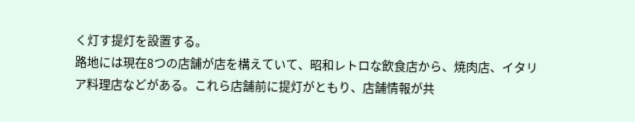く灯す提灯を設置する。
路地には現在8つの店舗が店を構えていて、昭和レトロな飲食店から、焼肉店、イタリア料理店などがある。これら店舗前に提灯がともり、店舗情報が共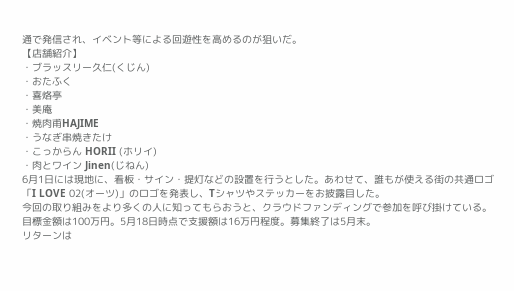通で発信され、イベント等による回遊性を高めるのが狙いだ。
【店舗紹介】
・ブラッスリー久仁(くじん)
・おたふく
・喜烙亭
・美庵
・焼肉甫HAJIME
・うなぎ串焼きたけ
・こっからん HORII (ホリイ)
・肉とワイン Jinen(じねん)
6月1日には現地に、看板・サイン・提灯などの設置を行うとした。あわせて、誰もが使える街の共通ロゴ「I LOVE 02(オーツ)」のロゴを発表し、Tシャツやステッカーをお披露目した。
今回の取り組みをより多くの人に知ってもらおうと、クラウドファンディングで参加を呼び掛けている。目標金額は100万円。5月18日時点で支援額は16万円程度。募集終了は5月末。
リターンは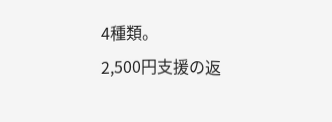4種類。
2,500円支援の返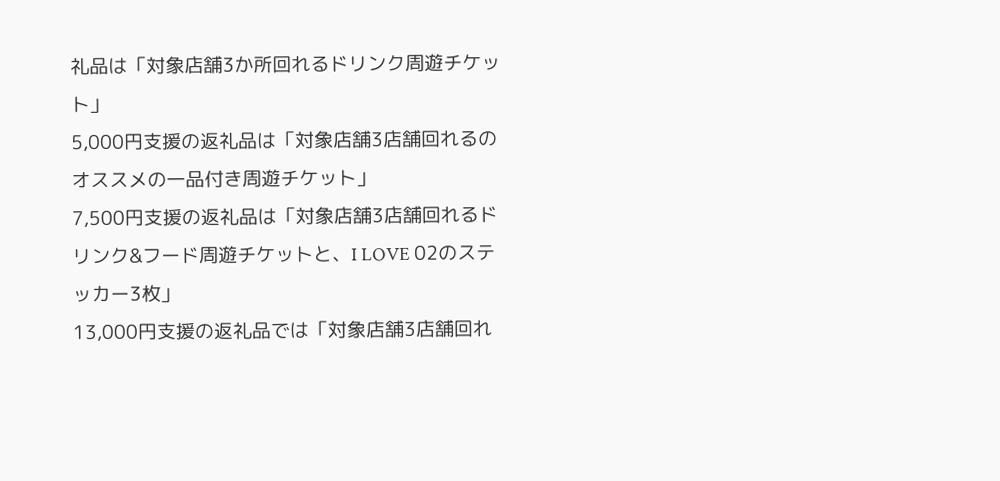礼品は「対象店舗3か所回れるドリンク周遊チケット」
5,000円支援の返礼品は「対象店舗3店舗回れるのオススメの一品付き周遊チケット」
7,500円支援の返礼品は「対象店舗3店舗回れるドリンク&フード周遊チケットと、I LOVE 02のステッカー3枚」
13,000円支援の返礼品では「対象店舗3店舗回れ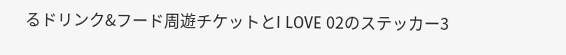るドリンク&フード周遊チケットとI LOVE 02のステッカー3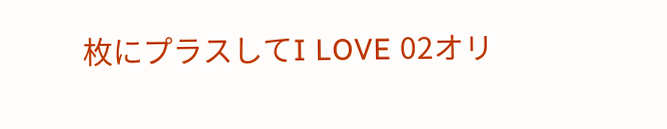枚にプラスしてI LOVE 02オリ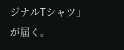ジナルTシャツ」が届く。